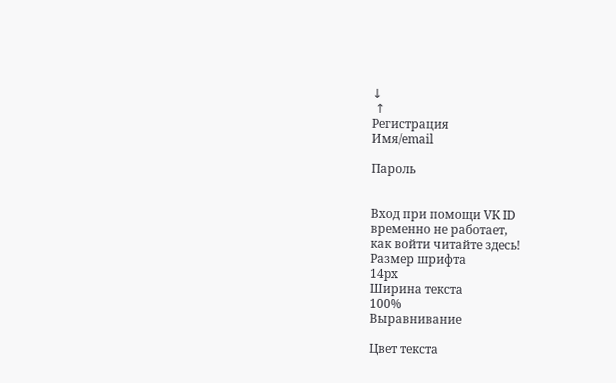↓
 ↑
Регистрация
Имя/email

Пароль


Вход при помощи VK ID
временно не работает,
как войти читайте здесь!
Размер шрифта
14px
Ширина текста
100%
Выравнивание

Цвет текста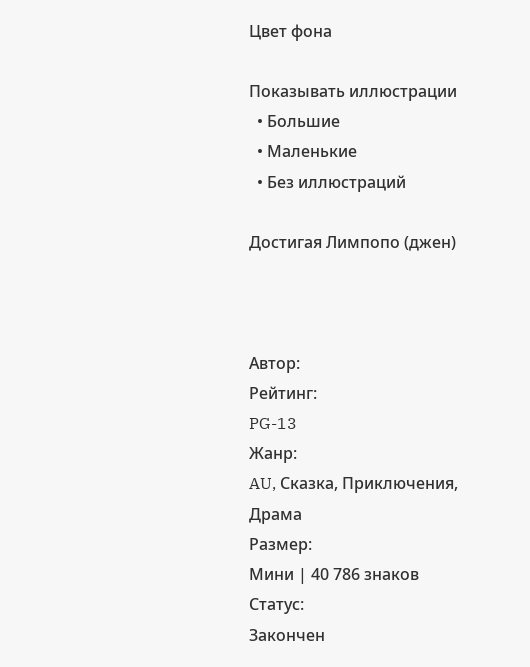Цвет фона

Показывать иллюстрации
  • Большие
  • Маленькие
  • Без иллюстраций

Достигая Лимпопо (джен)



Автор:
Рейтинг:
PG-13
Жанр:
AU, Сказка, Приключения, Драма
Размер:
Мини | 40 786 знаков
Статус:
Закончен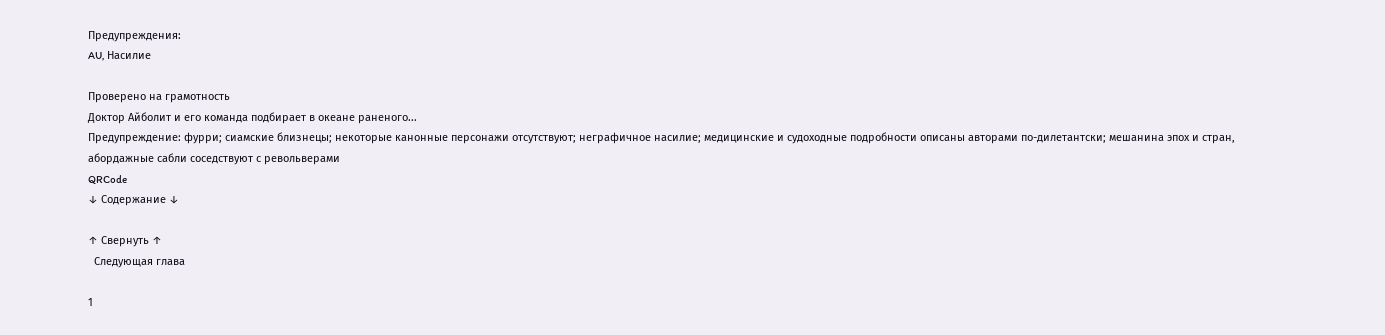Предупреждения:
AU, Насилие

Проверено на грамотность
Доктор Айболит и его команда подбирает в океане раненого...
Предупреждение: фурри; сиамские близнецы; некоторые канонные персонажи отсутствуют; неграфичное насилие; медицинские и судоходные подробности описаны авторами по-дилетантски; мешанина эпох и стран, абордажные сабли соседствуют с револьверами
QRCode
↓ Содержание ↓

↑ Свернуть ↑
  Следующая глава

1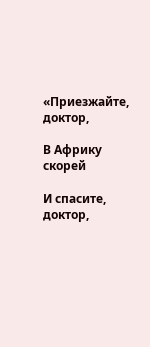«Приезжайте, доктор,

В Африку скорей

И спасите, доктор,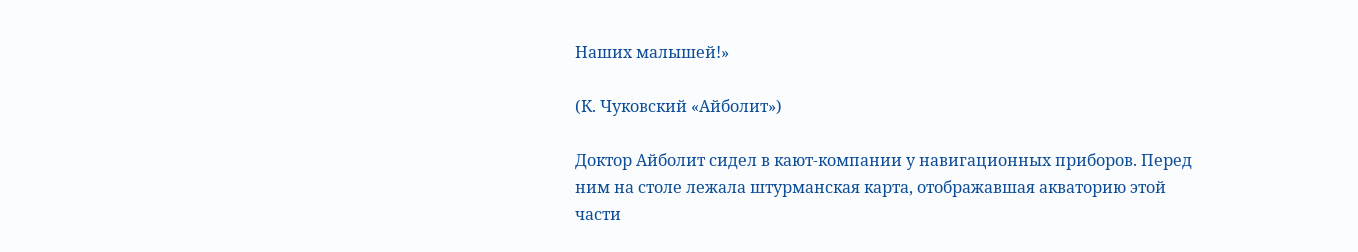Наших малышей!»

(К. Чуковский «Айболит»)

Доктор Айболит сидел в кают-компании у навигационных приборов. Перед ним на столе лежала штурманская карта, отображавшая акваторию этой части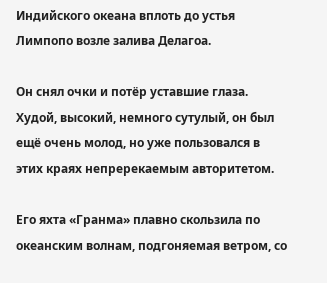Индийского океана вплоть до устья Лимпопо возле залива Делагоа.

Он снял очки и потёр уставшие глаза. Худой, высокий, немного сутулый, он был ещё очень молод, но уже пользовался в этих краях непререкаемым авторитетом.

Его яхта «Гранма» плавно скользила по океанским волнам, подгоняемая ветром, со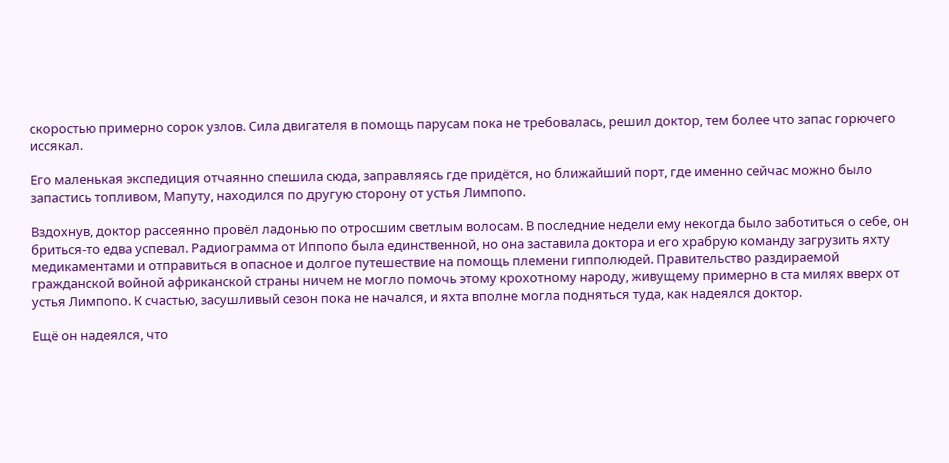скоростью примерно сорок узлов. Сила двигателя в помощь парусам пока не требовалась, решил доктор, тем более что запас горючего иссякал.

Его маленькая экспедиция отчаянно спешила сюда, заправляясь где придётся, но ближайший порт, где именно сейчас можно было запастись топливом, Мапуту, находился по другую сторону от устья Лимпопо.

Вздохнув, доктор рассеянно провёл ладонью по отросшим светлым волосам. В последние недели ему некогда было заботиться о себе, он бриться-то едва успевал. Радиограмма от Иппопо была единственной, но она заставила доктора и его храбрую команду загрузить яхту медикаментами и отправиться в опасное и долгое путешествие на помощь племени гипполюдей. Правительство раздираемой гражданской войной африканской страны ничем не могло помочь этому крохотному народу, живущему примерно в ста милях вверх от устья Лимпопо. К счастью, засушливый сезон пока не начался, и яхта вполне могла подняться туда, как надеялся доктор.

Ещё он надеялся, что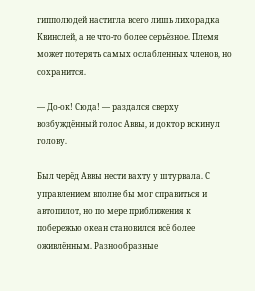гипполюдей настигла всего лишь лихорадка Квинслей, а не что-то более серьёзное. Племя может потерять самых ослабленных членов, но сохранится.

— До-ок! Сюда! — раздался сверху возбуждённый голос Аввы, и доктор вскинул голову.

Был черёд Аввы нести вахту у штурвала. С управлением вполне бы мог справиться и автопилот, но по мере приближения к побережью океан становился всё более оживлённым. Разнообразные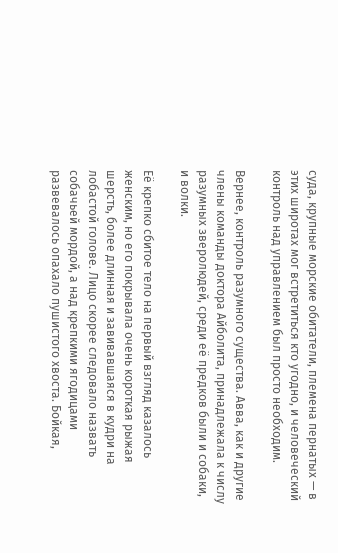суда, крупные морские обитатели, племена пернатых — в этих широтах мог встретиться кто угодно, и человеческий контроль над управлением был просто необходим.

Вернее, контроль разумного существа. Авва, как и другие члены команды доктора Айболита, принадлежала к числу разумных зверолюдей, среди её предков были и собаки, и волки.

Её крепко сбитое тело на первый взгляд казалось женским, но его покрывала очень короткая рыжая шерсть, более длинная и завивавшаяся в кудри на лобастой голове. Лицо скорее следовало назвать собачьей мордой, а над крепкими ягодицами развевалось опахало пушистого хвоста. Бойкая,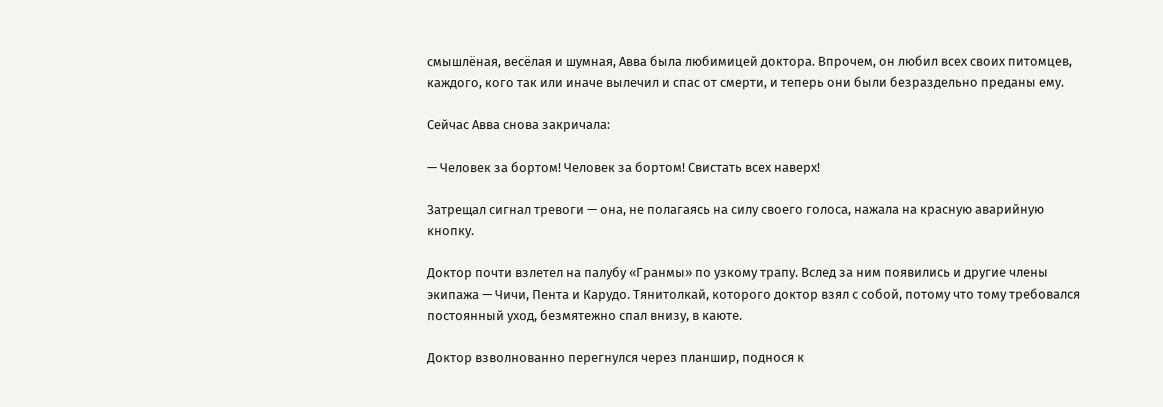смышлёная, весёлая и шумная, Авва была любимицей доктора. Впрочем, он любил всех своих питомцев, каждого, кого так или иначе вылечил и спас от смерти, и теперь они были безраздельно преданы ему.

Сейчас Авва снова закричала:

— Человек за бортом! Человек за бортом! Свистать всех наверх!

Затрещал сигнал тревоги — она, не полагаясь на силу своего голоса, нажала на красную аварийную кнопку.

Доктор почти взлетел на палубу «Гранмы» по узкому трапу. Вслед за ним появились и другие члены экипажа — Чичи, Пента и Карудо. Тянитолкай, которого доктор взял с собой, потому что тому требовался постоянный уход, безмятежно спал внизу, в каюте.

Доктор взволнованно перегнулся через планшир, поднося к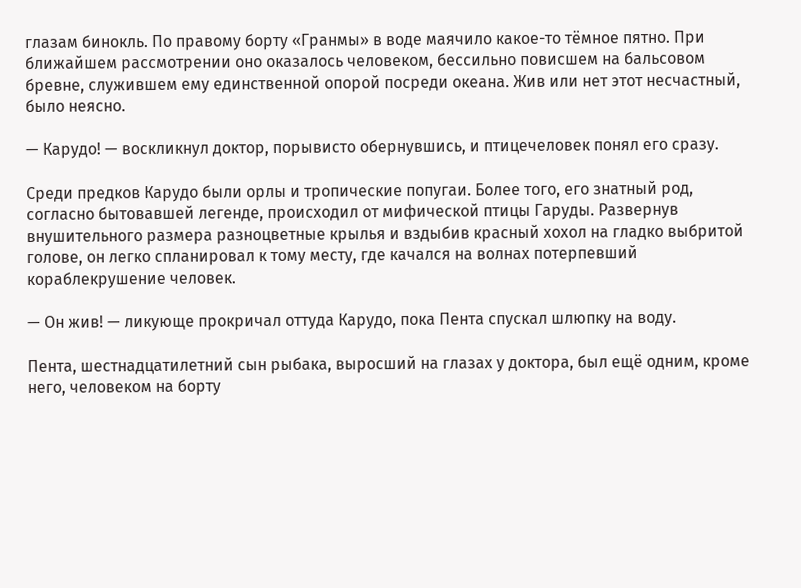глазам бинокль. По правому борту «Гранмы» в воде маячило какое-то тёмное пятно. При ближайшем рассмотрении оно оказалось человеком, бессильно повисшем на бальсовом бревне, служившем ему единственной опорой посреди океана. Жив или нет этот несчастный, было неясно.

— Карудо! — воскликнул доктор, порывисто обернувшись, и птицечеловек понял его сразу.

Среди предков Карудо были орлы и тропические попугаи. Более того, его знатный род, согласно бытовавшей легенде, происходил от мифической птицы Гаруды. Развернув внушительного размера разноцветные крылья и вздыбив красный хохол на гладко выбритой голове, он легко спланировал к тому месту, где качался на волнах потерпевший кораблекрушение человек.

— Он жив! — ликующе прокричал оттуда Карудо, пока Пента спускал шлюпку на воду.

Пента, шестнадцатилетний сын рыбака, выросший на глазах у доктора, был ещё одним, кроме него, человеком на борту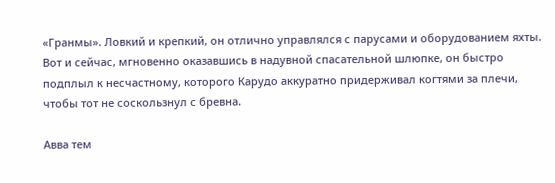«Гранмы». Ловкий и крепкий, он отлично управлялся с парусами и оборудованием яхты. Вот и сейчас, мгновенно оказавшись в надувной спасательной шлюпке, он быстро подплыл к несчастному, которого Карудо аккуратно придерживал когтями за плечи, чтобы тот не соскользнул с бревна.

Авва тем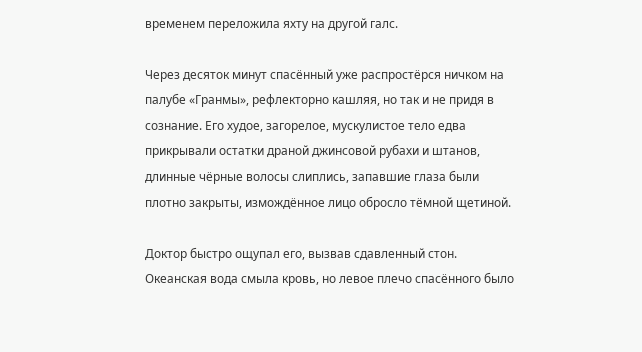временем переложила яхту на другой галс.

Через десяток минут спасённый уже распростёрся ничком на палубе «Гранмы», рефлекторно кашляя, но так и не придя в сознание. Его худое, загорелое, мускулистое тело едва прикрывали остатки драной джинсовой рубахи и штанов, длинные чёрные волосы слиплись, запавшие глаза были плотно закрыты, измождённое лицо обросло тёмной щетиной.

Доктор быстро ощупал его, вызвав сдавленный стон. Океанская вода смыла кровь, но левое плечо спасённого было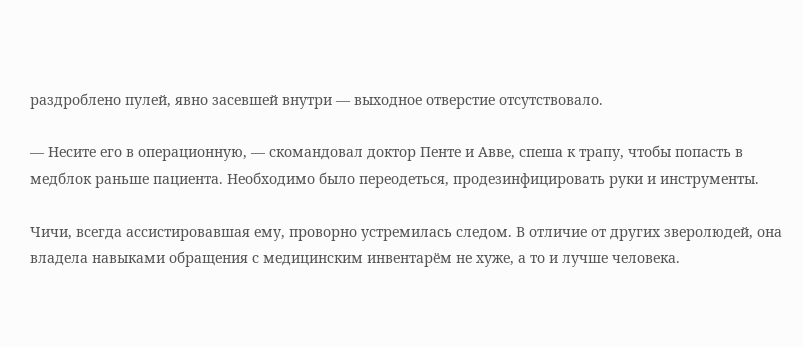раздроблено пулей, явно засевшей внутри — выходное отверстие отсутствовало.

— Несите его в операционную, — скомандовал доктор Пенте и Авве, спеша к трапу, чтобы попасть в медблок раньше пациента. Необходимо было переодеться, продезинфицировать руки и инструменты.

Чичи, всегда ассистировавшая ему, проворно устремилась следом. В отличие от других зверолюдей, она владела навыками обращения с медицинским инвентарём не хуже, а то и лучше человека.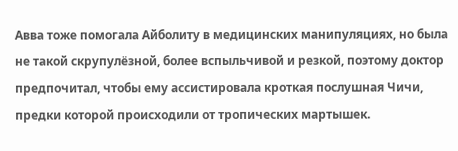Авва тоже помогала Айболиту в медицинских манипуляциях, но была не такой скрупулёзной, более вспыльчивой и резкой, поэтому доктор предпочитал, чтобы ему ассистировала кроткая послушная Чичи, предки которой происходили от тропических мартышек.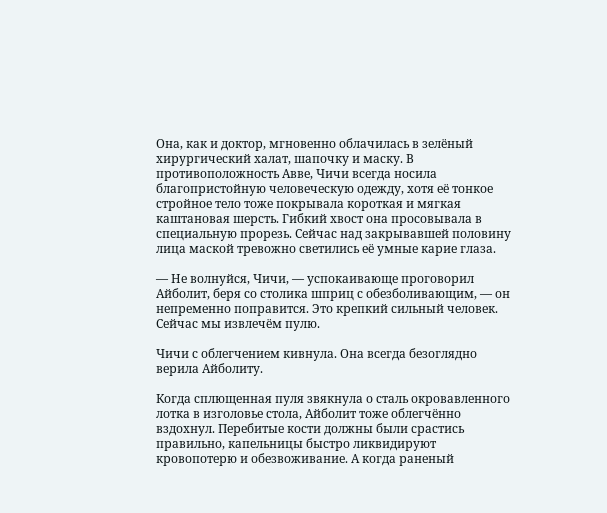Она, как и доктор, мгновенно облачилась в зелёный хирургический халат, шапочку и маску. В противоположность Авве, Чичи всегда носила благопристойную человеческую одежду, хотя её тонкое стройное тело тоже покрывала короткая и мягкая каштановая шерсть. Гибкий хвост она просовывала в специальную прорезь. Сейчас над закрывавшей половину лица маской тревожно светились её умные карие глаза.

— Не волнуйся, Чичи, — успокаивающе проговорил Айболит, беря со столика шприц с обезболивающим, — он непременно поправится. Это крепкий сильный человек. Сейчас мы извлечём пулю.

Чичи с облегчением кивнула. Она всегда безоглядно верила Айболиту.

Когда сплющенная пуля звякнула о сталь окровавленного лотка в изголовье стола, Айболит тоже облегчённо вздохнул. Перебитые кости должны были срастись правильно, капельницы быстро ликвидируют кровопотерю и обезвоживание. А когда раненый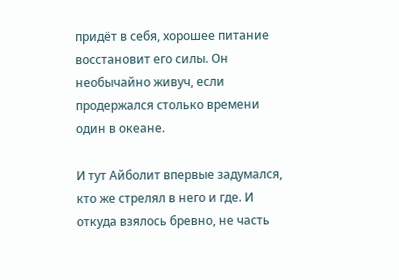придёт в себя, хорошее питание восстановит его силы. Он необычайно живуч, если продержался столько времени один в океане.

И тут Айболит впервые задумался, кто же стрелял в него и где. И откуда взялось бревно, не часть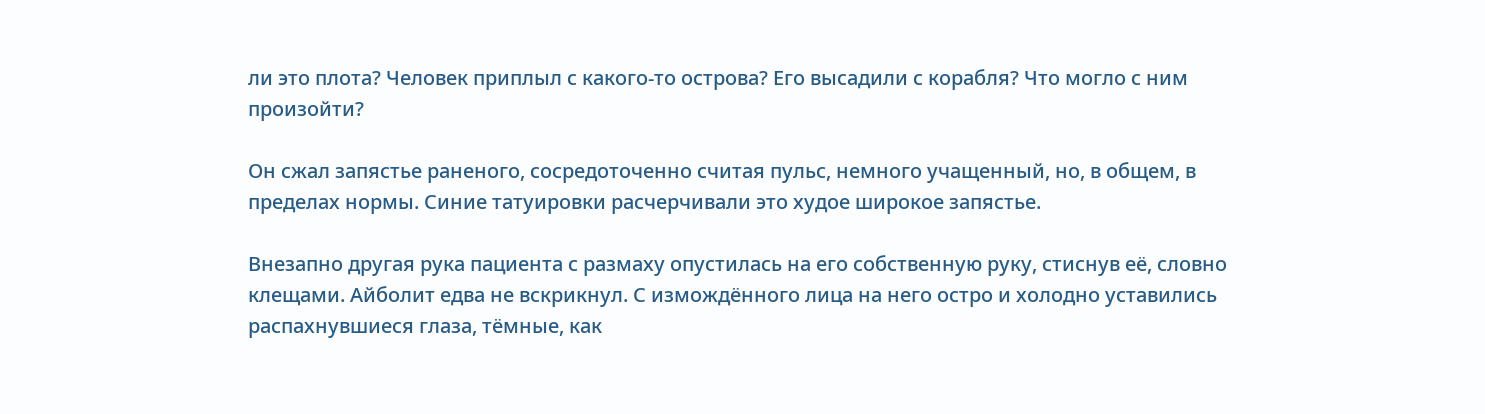ли это плота? Человек приплыл с какого-то острова? Его высадили с корабля? Что могло с ним произойти?

Он сжал запястье раненого, сосредоточенно считая пульс, немного учащенный, но, в общем, в пределах нормы. Синие татуировки расчерчивали это худое широкое запястье.

Внезапно другая рука пациента с размаху опустилась на его собственную руку, стиснув её, словно клещами. Айболит едва не вскрикнул. С измождённого лица на него остро и холодно уставились распахнувшиеся глаза, тёмные, как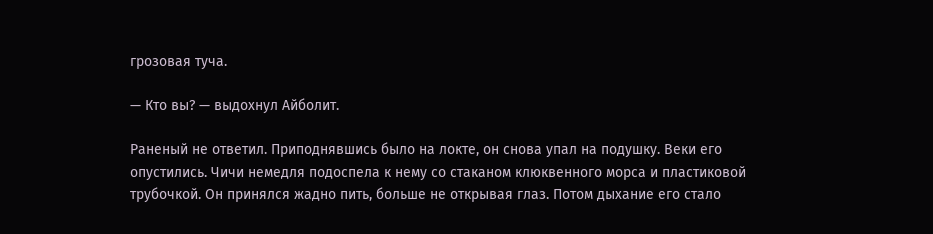грозовая туча.

— Кто вы? — выдохнул Айболит.

Раненый не ответил. Приподнявшись было на локте, он снова упал на подушку. Веки его опустились. Чичи немедля подоспела к нему со стаканом клюквенного морса и пластиковой трубочкой. Он принялся жадно пить, больше не открывая глаз. Потом дыхание его стало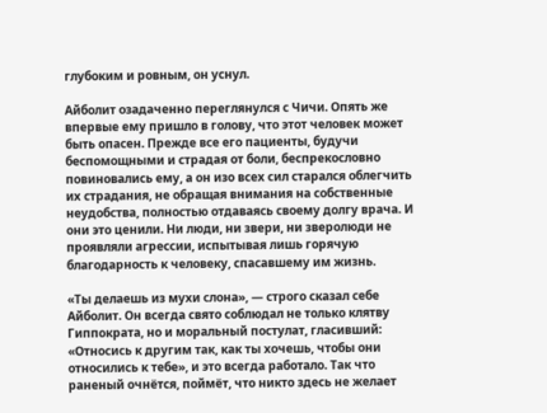глубоким и ровным, он уснул.

Айболит озадаченно переглянулся с Чичи. Опять же впервые ему пришло в голову, что этот человек может быть опасен. Прежде все его пациенты, будучи беспомощными и страдая от боли, беспрекословно повиновались ему, а он изо всех сил старался облегчить их страдания, не обращая внимания на собственные неудобства, полностью отдаваясь своему долгу врача. И они это ценили. Ни люди, ни звери, ни зверолюди не проявляли агрессии, испытывая лишь горячую благодарность к человеку, спасавшему им жизнь.

«Ты делаешь из мухи слона», — строго сказал себе Айболит. Он всегда свято соблюдал не только клятву Гиппократа, но и моральный постулат, гласивший: «Относись к другим так, как ты хочешь, чтобы они относились к тебе», и это всегда работало. Так что раненый очнётся, поймёт, что никто здесь не желает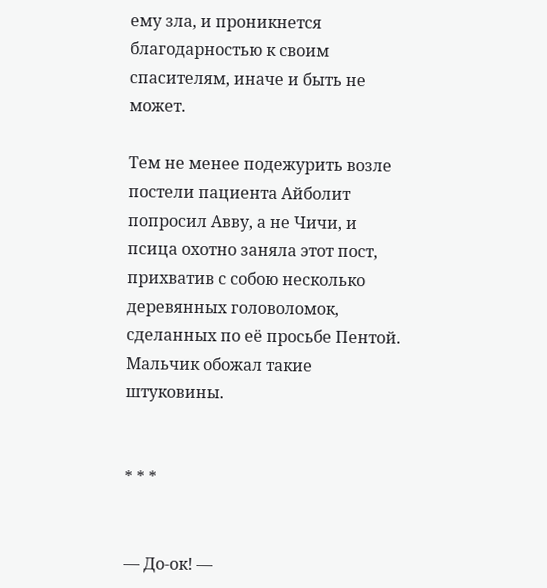ему зла, и проникнется благодарностью к своим спасителям, иначе и быть не может.

Тем не менее подежурить возле постели пациента Айболит попросил Авву, а не Чичи, и псица охотно заняла этот пост, прихватив с собою несколько деревянных головоломок, сделанных по её просьбе Пентой. Мальчик обожал такие штуковины.


* * *


— До-ок! —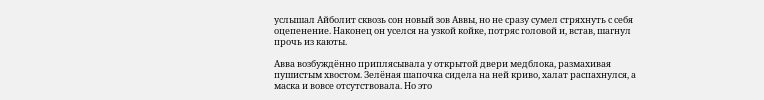услышал Айболит сквозь сон новый зов Аввы, но не сразу сумел стряхнуть с себя оцепенение. Наконец он уселся на узкой койке, потряс головой и, встав, шагнул прочь из каюты.

Авва возбуждённо приплясывала у открытой двери медблока, размахивая пушистым хвостом. Зелёная шапочка сидела на ней криво, халат распахнулся, а маска и вовсе отсутствовала. Но это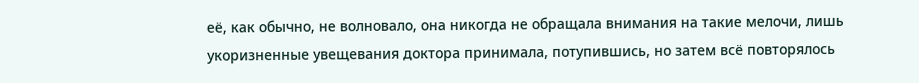её, как обычно, не волновало, она никогда не обращала внимания на такие мелочи, лишь укоризненные увещевания доктора принимала, потупившись, но затем всё повторялось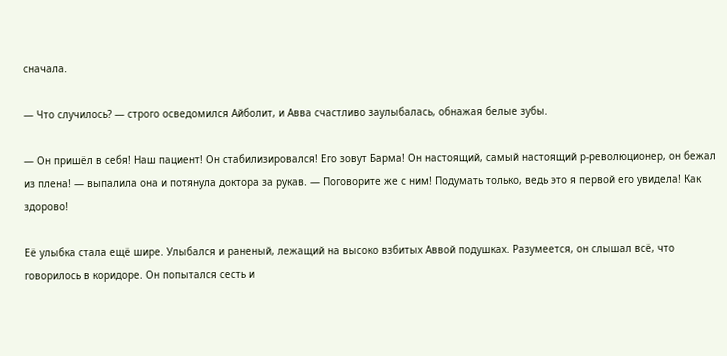сначала.

— Что случилось? — строго осведомился Айболит, и Авва счастливо заулыбалась, обнажая белые зубы.

— Он пришёл в себя! Наш пациент! Он стабилизировался! Его зовут Барма! Он настоящий, самый настоящий р-революционер, он бежал из плена! — выпалила она и потянула доктора за рукав. — Поговорите же с ним! Подумать только, ведь это я первой его увидела! Как здорово!

Её улыбка стала ещё шире. Улыбался и раненый, лежащий на высоко взбитых Аввой подушках. Разумеется, он слышал всё, что говорилось в коридоре. Он попытался сесть и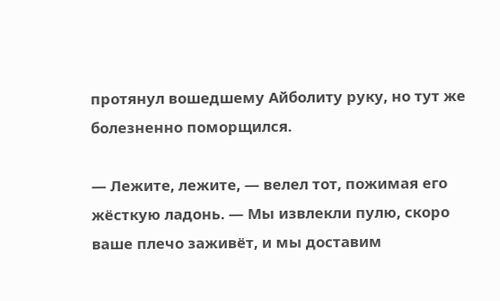протянул вошедшему Айболиту руку, но тут же болезненно поморщился.

— Лежите, лежите, — велел тот, пожимая его жёсткую ладонь. — Мы извлекли пулю, скоро ваше плечо заживёт, и мы доставим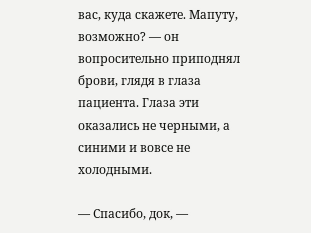вас, куда скажете. Мапуту, возможно? — он вопросительно приподнял брови, глядя в глаза пациента. Глаза эти оказались не черными, а синими и вовсе не холодными.

— Спасибо, док, —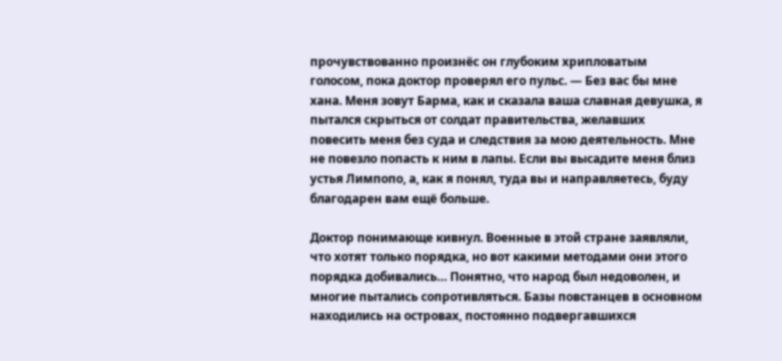прочувствованно произнёс он глубоким хрипловатым голосом, пока доктор проверял его пульс. — Без вас бы мне хана. Меня зовут Барма, как и сказала ваша славная девушка, я пытался скрыться от солдат правительства, желавших повесить меня без суда и следствия за мою деятельность. Мне не повезло попасть к ним в лапы. Если вы высадите меня близ устья Лимпопо, а, как я понял, туда вы и направляетесь, буду благодарен вам ещё больше.

Доктор понимающе кивнул. Военные в этой стране заявляли, что хотят только порядка, но вот какими методами они этого порядка добивались… Понятно, что народ был недоволен, и многие пытались сопротивляться. Базы повстанцев в основном находились на островах, постоянно подвергавшихся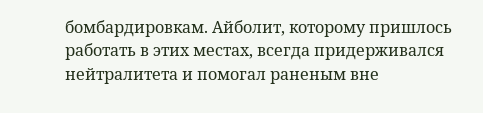бомбардировкам. Айболит, которому пришлось работать в этих местах, всегда придерживался нейтралитета и помогал раненым вне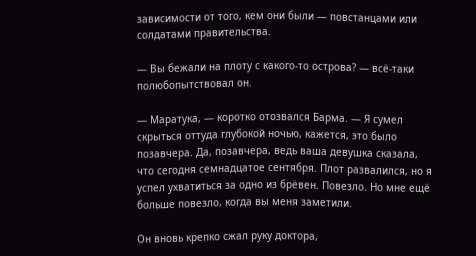зависимости от того, кем они были — повстанцами или солдатами правительства.

— Вы бежали на плоту с какого-то острова? — всё-таки полюбопытствовал он.

— Маратука, — коротко отозвался Барма. — Я сумел скрыться оттуда глубокой ночью, кажется, это было позавчера. Да, позавчера, ведь ваша девушка сказала, что сегодня семнадцатое сентября. Плот развалился, но я успел ухватиться за одно из брёвен. Повезло. Но мне ещё больше повезло, когда вы меня заметили.

Он вновь крепко сжал руку доктора,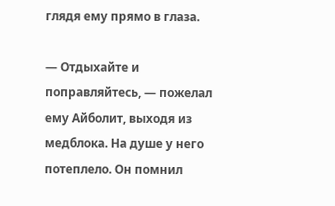глядя ему прямо в глаза.

— Отдыхайте и поправляйтесь, — пожелал ему Айболит, выходя из медблока. На душе у него потеплело. Он помнил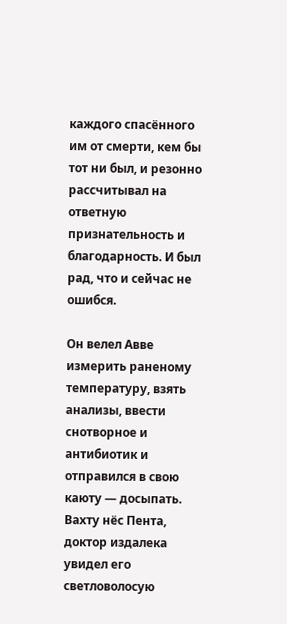каждого спасённого им от смерти, кем бы тот ни был, и резонно рассчитывал на ответную признательность и благодарность. И был рад, что и сейчас не ошибся.

Он велел Авве измерить раненому температуру, взять анализы, ввести снотворное и антибиотик и отправился в свою каюту — досыпать. Вахту нёс Пента, доктор издалека увидел его светловолосую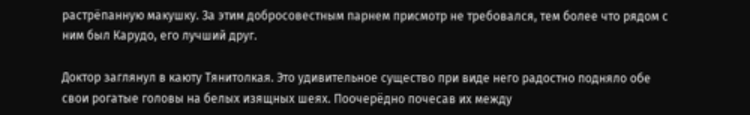растрёпанную макушку. За этим добросовестным парнем присмотр не требовался, тем более что рядом с ним был Карудо, его лучший друг.

Доктор заглянул в каюту Тянитолкая. Это удивительное существо при виде него радостно подняло обе свои рогатые головы на белых изящных шеях. Поочерёдно почесав их между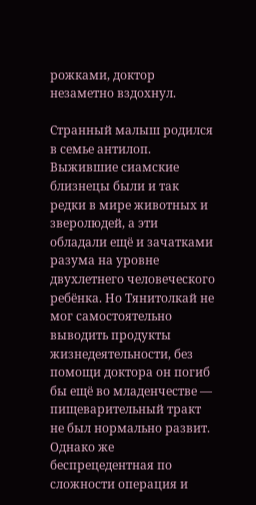рожками, доктор незаметно вздохнул.

Странный малыш родился в семье антилоп. Выжившие сиамские близнецы были и так редки в мире животных и зверолюдей, а эти обладали ещё и зачатками разума на уровне двухлетнего человеческого ребёнка. Но Тянитолкай не мог самостоятельно выводить продукты жизнедеятельности, без помощи доктора он погиб бы ещё во младенчестве — пищеварительный тракт не был нормально развит. Однако же беспрецедентная по сложности операция и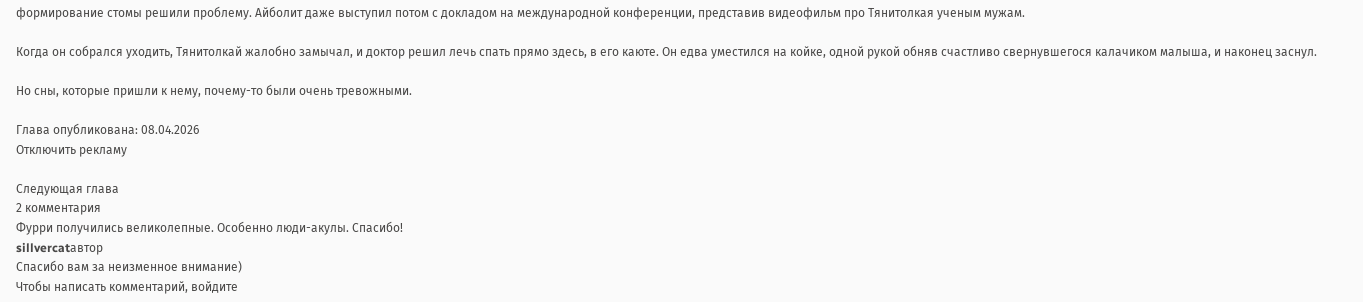формирование стомы решили проблему. Айболит даже выступил потом с докладом на международной конференции, представив видеофильм про Тянитолкая ученым мужам.

Когда он собрался уходить, Тянитолкай жалобно замычал, и доктор решил лечь спать прямо здесь, в его каюте. Он едва уместился на койке, одной рукой обняв счастливо свернувшегося калачиком малыша, и наконец заснул.

Но сны, которые пришли к нему, почему-то были очень тревожными.

Глава опубликована: 08.04.2026
Отключить рекламу

Следующая глава
2 комментария
Фурри получились великолепные. Особенно люди-акулы. Спасибо!
sillvercatавтор
Спасибо вам за неизменное внимание)
Чтобы написать комментарий, войдите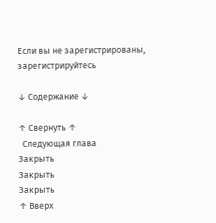Если вы не зарегистрированы, зарегистрируйтесь

↓ Содержание ↓

↑ Свернуть ↑
  Следующая глава
Закрыть
Закрыть
Закрыть
↑ Вверх